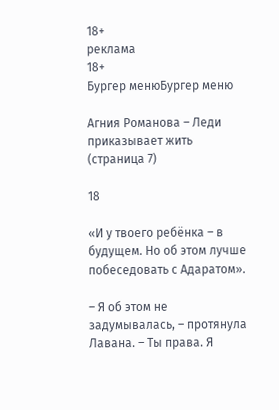18+
реклама
18+
Бургер менюБургер меню

Агния Романова – Леди приказывает жить (страница 7)

18

«И у твоего ребёнка – в будущем. Но об этом лучше побеседовать с Адаратом».

– Я об этом не задумывалась, – протянула Лавана. – Ты права. Я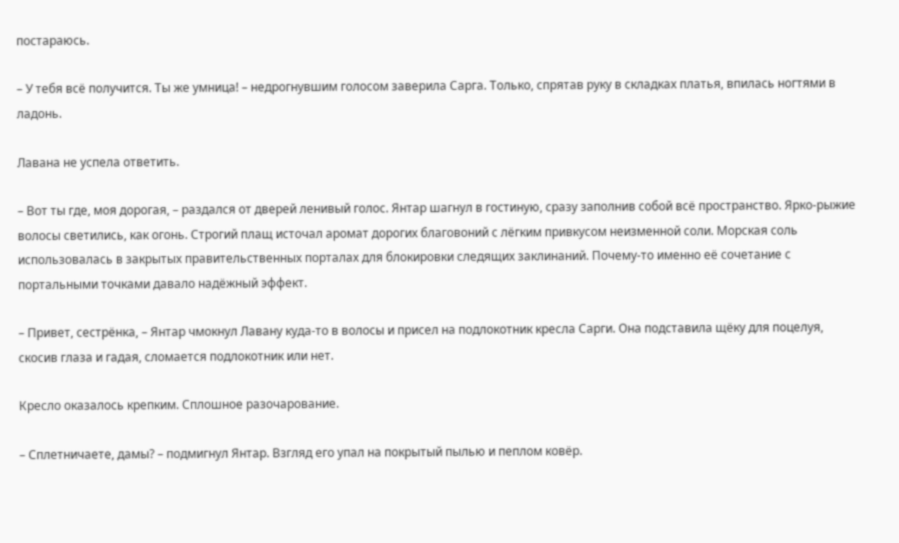постараюсь.

– У тебя всё получится. Ты же умница! – недрогнувшим голосом заверила Сарга. Только, спрятав руку в складках платья, впилась ногтями в ладонь.

Лавана не успела ответить.

– Вот ты где, моя дорогая, – раздался от дверей ленивый голос. Янтар шагнул в гостиную, сразу заполнив собой всё пространство. Ярко-рыжие волосы светились, как огонь. Строгий плащ источал аромат дорогих благовоний с лёгким привкусом неизменной соли. Морская соль использовалась в закрытых правительственных порталах для блокировки следящих заклинаний. Почему-то именно её сочетание с портальными точками давало надёжный эффект.

– Привет, сестрёнка, – Янтар чмокнул Лавану куда-то в волосы и присел на подлокотник кресла Сарги. Она подставила щёку для поцелуя, скосив глаза и гадая, сломается подлокотник или нет.

Кресло оказалось крепким. Сплошное разочарование.

– Сплетничаете, дамы? – подмигнул Янтар. Взгляд его упал на покрытый пылью и пеплом ковёр.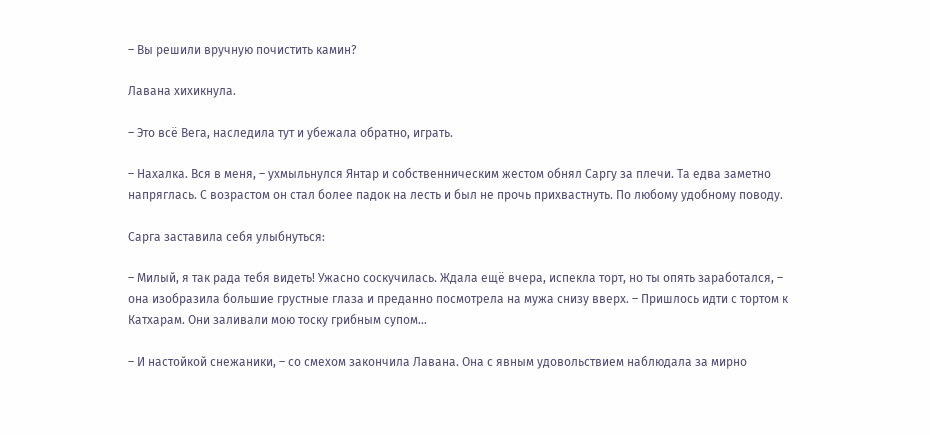– Вы решили вручную почистить камин?

Лавана хихикнула.

– Это всё Вега, наследила тут и убежала обратно, играть.

– Нахалка. Вся в меня, – ухмыльнулся Янтар и собственническим жестом обнял Саргу за плечи. Та едва заметно напряглась. С возрастом он стал более падок на лесть и был не прочь прихвастнуть. По любому удобному поводу.

Сарга заставила себя улыбнуться:

– Милый, я так рада тебя видеть! Ужасно соскучилась. Ждала ещё вчера, испекла торт, но ты опять заработался, – она изобразила большие грустные глаза и преданно посмотрела на мужа снизу вверх. – Пришлось идти с тортом к Катхарам. Они заливали мою тоску грибным супом…

– И настойкой снежаники, – со смехом закончила Лавана. Она с явным удовольствием наблюдала за мирно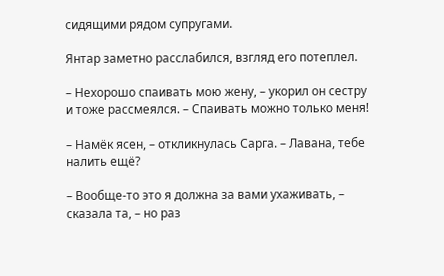сидящими рядом супругами.

Янтар заметно расслабился, взгляд его потеплел.

– Нехорошо спаивать мою жену, – укорил он сестру и тоже рассмеялся. – Спаивать можно только меня!

– Намёк ясен, – откликнулась Сарга. – Лавана, тебе налить ещё?

– Вообще-то это я должна за вами ухаживать, – сказала та, – но раз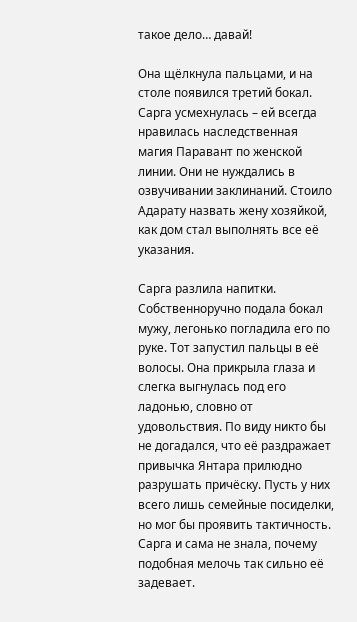такое дело… давай!

Она щёлкнула пальцами, и на столе появился третий бокал. Сарга усмехнулась – ей всегда нравилась наследственная магия Паравант по женской линии. Они не нуждались в озвучивании заклинаний. Стоило Адарату назвать жену хозяйкой, как дом стал выполнять все её указания.

Сарга разлила напитки. Собственноручно подала бокал мужу, легонько погладила его по руке. Тот запустил пальцы в её волосы. Она прикрыла глаза и слегка выгнулась под его ладонью, словно от удовольствия. По виду никто бы не догадался, что её раздражает привычка Янтара прилюдно разрушать причёску. Пусть у них всего лишь семейные посиделки, но мог бы проявить тактичность. Сарга и сама не знала, почему подобная мелочь так сильно её задевает.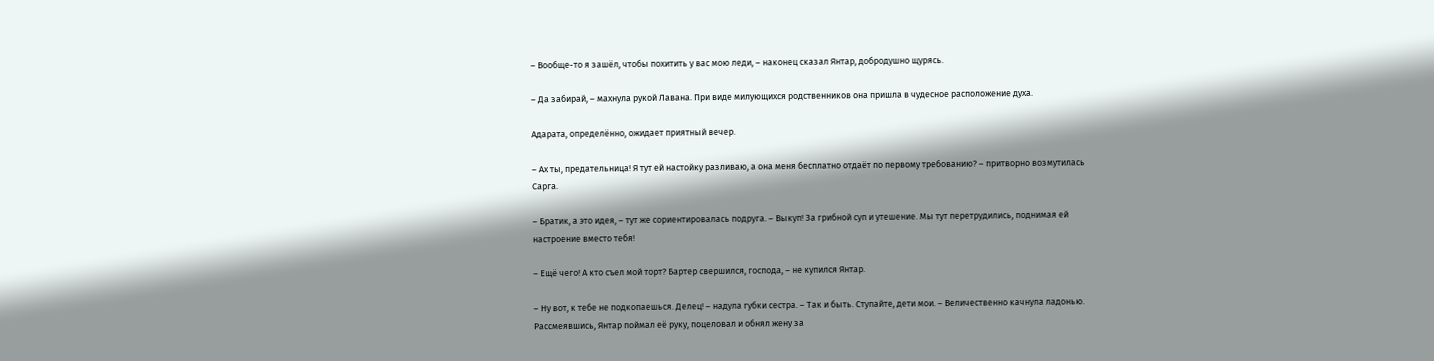– Вообще-то я зашёл, чтобы похитить у вас мою леди, – наконец сказал Янтар, добродушно щурясь.

– Да забирай, – махнула рукой Лавана. При виде милующихся родственников она пришла в чудесное расположение духа.

Адарата, определённо, ожидает приятный вечер.

– Ах ты, предательница! Я тут ей настойку разливаю, а она меня бесплатно отдаёт по первому требованию? – притворно возмутилась Сарга.

– Братик, а это идея, – тут же сориентировалась подруга. – Выкуп! За грибной суп и утешение. Мы тут перетрудились, поднимая ей настроение вместо тебя!

– Ещё чего! А кто съел мой торт? Бартер свершился, господа, – не купился Янтар.

– Ну вот, к тебе не подкопаешься. Делец! – надула губки сестра. – Так и быть. Ступайте, дети мои. – Величественно качнула ладонью. Рассмеявшись, Янтар поймал её руку, поцеловал и обнял жену за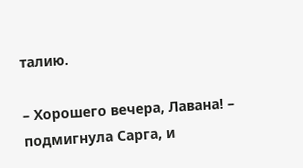талию.

– Хорошего вечера, Лавана! – подмигнула Сарга, и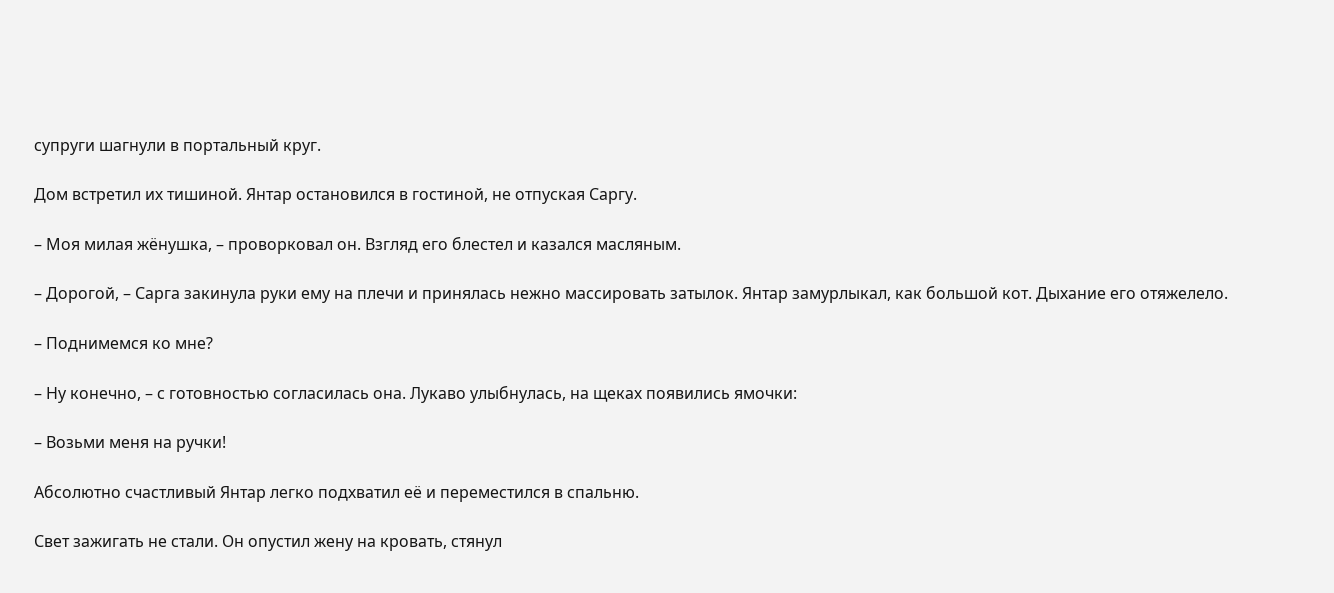супруги шагнули в портальный круг.

Дом встретил их тишиной. Янтар остановился в гостиной, не отпуская Саргу.

– Моя милая жёнушка, – проворковал он. Взгляд его блестел и казался масляным.

– Дорогой, – Сарга закинула руки ему на плечи и принялась нежно массировать затылок. Янтар замурлыкал, как большой кот. Дыхание его отяжелело.

– Поднимемся ко мне?

– Ну конечно, – с готовностью согласилась она. Лукаво улыбнулась, на щеках появились ямочки:

– Возьми меня на ручки!

Абсолютно счастливый Янтар легко подхватил её и переместился в спальню.

Свет зажигать не стали. Он опустил жену на кровать, стянул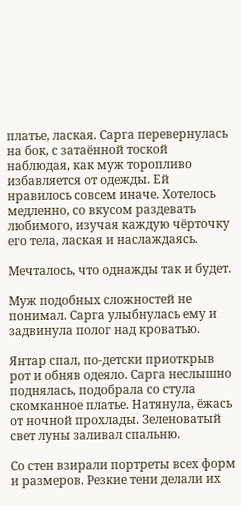платье, лаская. Сарга перевернулась на бок, с затаённой тоской наблюдая, как муж торопливо избавляется от одежды. Ей нравилось совсем иначе. Хотелось медленно, со вкусом раздевать любимого, изучая каждую чёрточку его тела, лаская и наслаждаясь.

Мечталось, что однажды так и будет.

Муж подобных сложностей не понимал. Сарга улыбнулась ему и задвинула полог над кроватью.

Янтар спал, по-детски приоткрыв рот и обняв одеяло. Сарга неслышно поднялась, подобрала со стула скомканное платье. Натянула, ёжась от ночной прохлады. Зеленоватый свет луны заливал спальню.

Со стен взирали портреты всех форм и размеров. Резкие тени делали их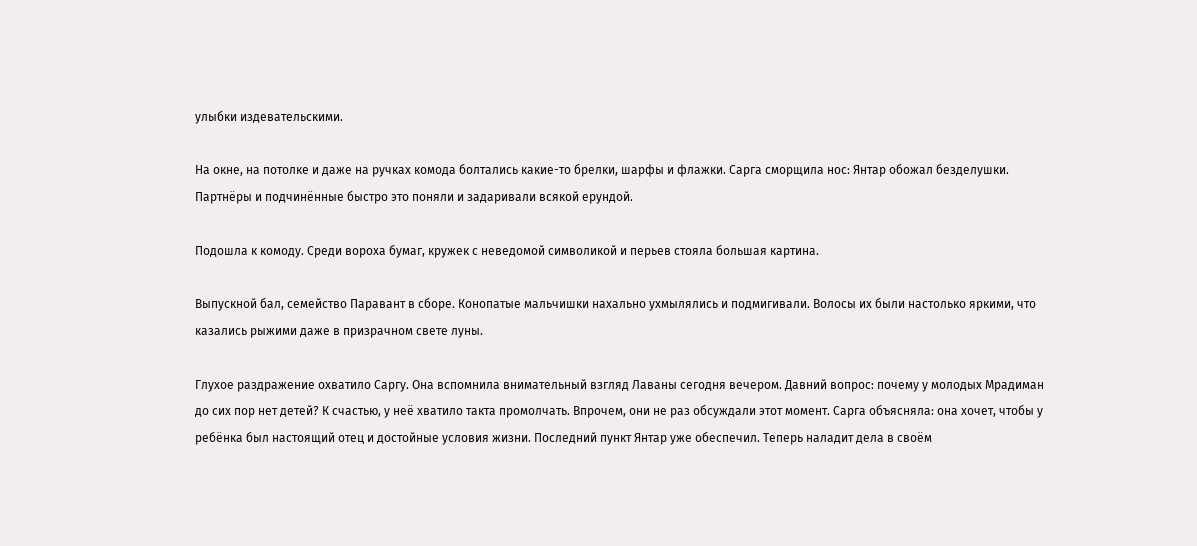улыбки издевательскими.

На окне, на потолке и даже на ручках комода болтались какие-то брелки, шарфы и флажки. Сарга сморщила нос: Янтар обожал безделушки. Партнёры и подчинённые быстро это поняли и задаривали всякой ерундой.

Подошла к комоду. Среди вороха бумаг, кружек с неведомой символикой и перьев стояла большая картина.

Выпускной бал, семейство Паравант в сборе. Конопатые мальчишки нахально ухмылялись и подмигивали. Волосы их были настолько яркими, что казались рыжими даже в призрачном свете луны.

Глухое раздражение охватило Саргу. Она вспомнила внимательный взгляд Лаваны сегодня вечером. Давний вопрос: почему у молодых Мрадиман до сих пор нет детей? К счастью, у неё хватило такта промолчать. Впрочем, они не раз обсуждали этот момент. Сарга объясняла: она хочет, чтобы у ребёнка был настоящий отец и достойные условия жизни. Последний пункт Янтар уже обеспечил. Теперь наладит дела в своём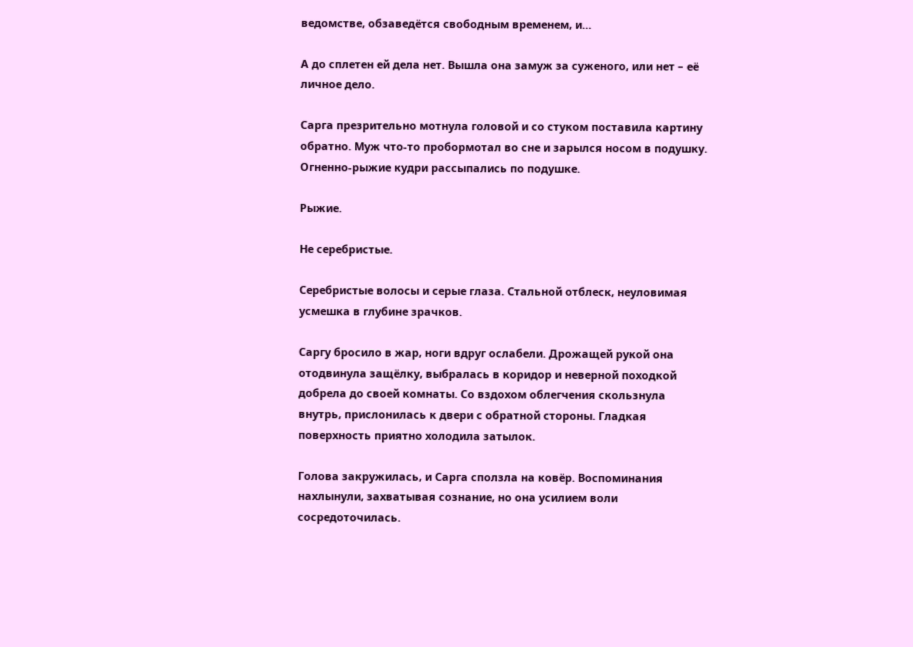ведомстве, обзаведётся свободным временем, и…

А до сплетен ей дела нет. Вышла она замуж за суженого, или нет – её личное дело.

Сарга презрительно мотнула головой и со стуком поставила картину обратно. Муж что-то пробормотал во сне и зарылся носом в подушку. Огненно-рыжие кудри рассыпались по подушке.

Рыжие.

Не серебристые.

Серебристые волосы и серые глаза. Стальной отблеск, неуловимая усмешка в глубине зрачков.

Саргу бросило в жар, ноги вдруг ослабели. Дрожащей рукой она отодвинула защёлку, выбралась в коридор и неверной походкой добрела до своей комнаты. Со вздохом облегчения скользнула внутрь, прислонилась к двери с обратной стороны. Гладкая поверхность приятно холодила затылок.

Голова закружилась, и Сарга сползла на ковёр. Воспоминания нахлынули, захватывая сознание, но она усилием воли сосредоточилась.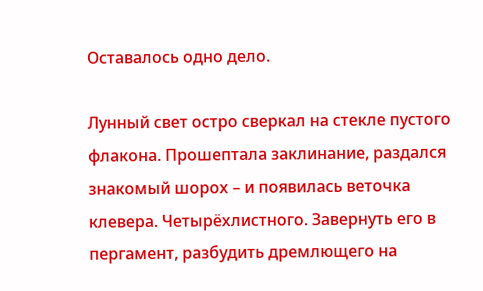Оставалось одно дело.

Лунный свет остро сверкал на стекле пустого флакона. Прошептала заклинание, раздался знакомый шорох – и появилась веточка клевера. Четырёхлистного. Завернуть его в пергамент, разбудить дремлющего на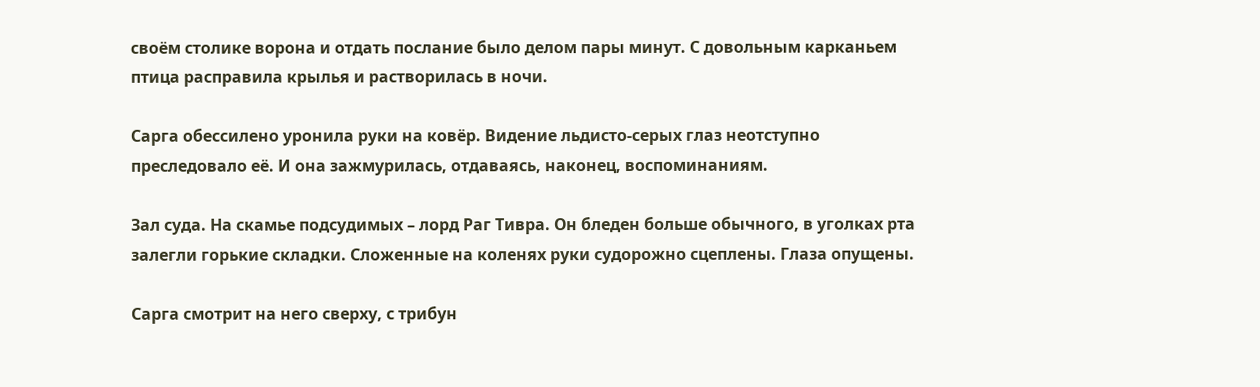своём столике ворона и отдать послание было делом пары минут. С довольным карканьем птица расправила крылья и растворилась в ночи.

Сарга обессилено уронила руки на ковёр. Видение льдисто-серых глаз неотступно преследовало её. И она зажмурилась, отдаваясь, наконец, воспоминаниям.

Зал суда. На скамье подсудимых – лорд Раг Тивра. Он бледен больше обычного, в уголках рта залегли горькие складки. Сложенные на коленях руки судорожно сцеплены. Глаза опущены.

Сарга смотрит на него сверху, с трибун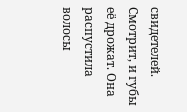свидетелей. Смотрит, и губы её дрожат. Она распустила волосы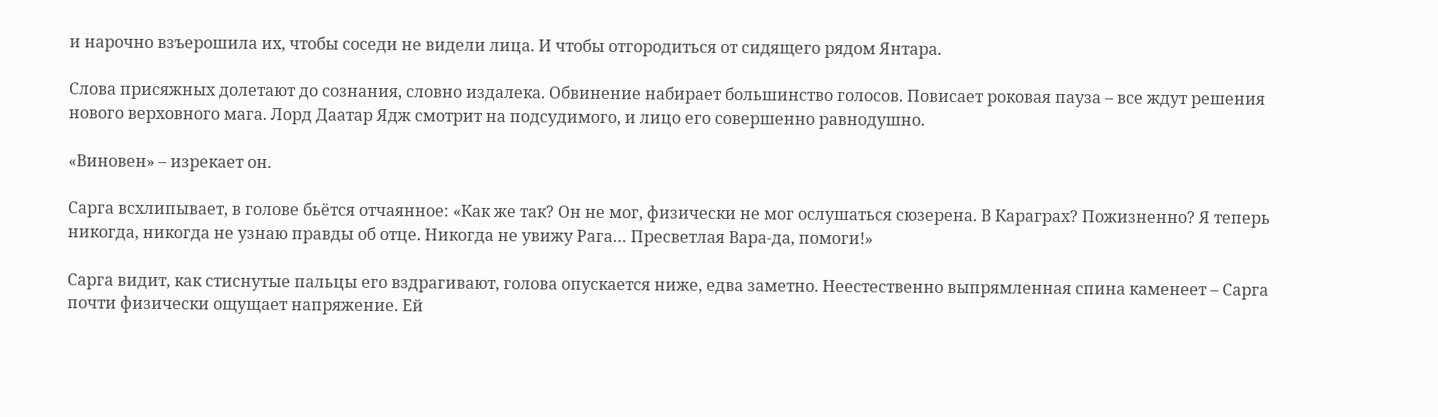и нарочно взъерошила их, чтобы соседи не видели лица. И чтобы отгородиться от сидящего рядом Янтара.

Слова присяжных долетают до сознания, словно издалека. Обвинение набирает большинство голосов. Повисает роковая пауза – все ждут решения нового верховного мага. Лорд Даатар Ядж смотрит на подсудимого, и лицо его совершенно равнодушно.

«Виновен» – изрекает он.

Сарга всхлипывает, в голове бьётся отчаянное: «Как же так? Он не мог, физически не мог ослушаться сюзерена. В Караграх? Пожизненно? Я теперь никогда, никогда не узнаю правды об отце. Никогда не увижу Рага… Пресветлая Вара-да, помоги!»

Сарга видит, как стиснутые пальцы его вздрагивают, голова опускается ниже, едва заметно. Неестественно выпрямленная спина каменеет – Сарга почти физически ощущает напряжение. Ей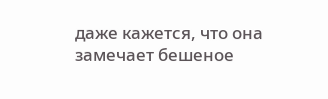даже кажется, что она замечает бешеное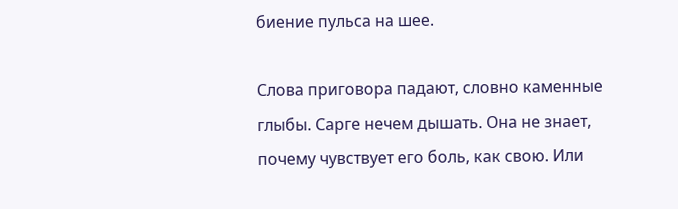биение пульса на шее.

Слова приговора падают, словно каменные глыбы. Сарге нечем дышать. Она не знает, почему чувствует его боль, как свою. Или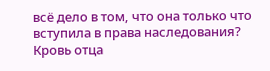всё дело в том, что она только что вступила в права наследования? Кровь отца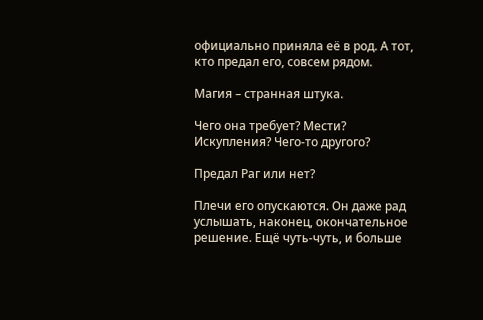официально приняла её в род. А тот, кто предал его, совсем рядом.

Магия – странная штука.

Чего она требует? Мести? Искупления? Чего-то другого?

Предал Раг или нет?

Плечи его опускаются. Он даже рад услышать, наконец, окончательное решение. Ещё чуть-чуть, и больше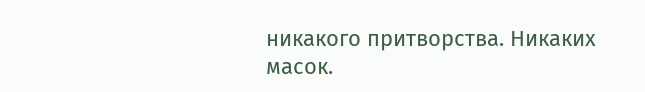никакого притворства. Никаких масок.